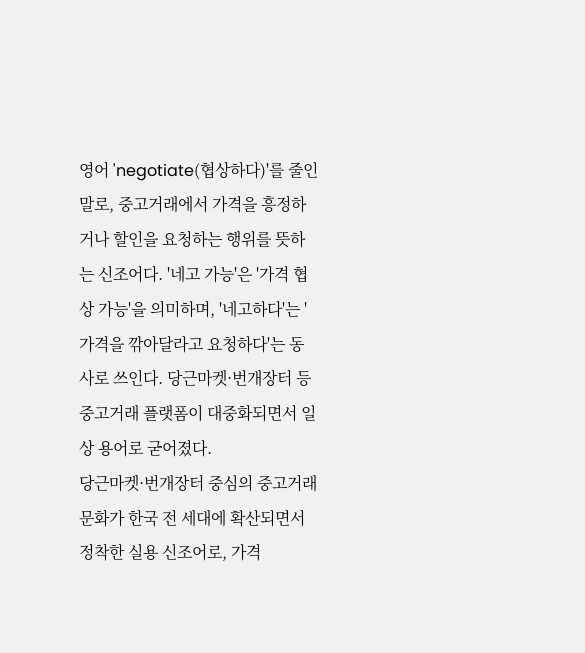영어 'negotiate(협상하다)'를 줄인 말로, 중고거래에서 가격을 흥정하거나 할인을 요청하는 행위를 뜻하는 신조어다. '네고 가능'은 '가격 협상 가능'을 의미하며, '네고하다'는 '가격을 깎아달라고 요청하다'는 동사로 쓰인다. 당근마켓·번개장터 등 중고거래 플랫폼이 대중화되면서 일상 용어로 굳어졌다.
당근마켓·번개장터 중심의 중고거래 문화가 한국 전 세대에 확산되면서 정착한 실용 신조어로, 가격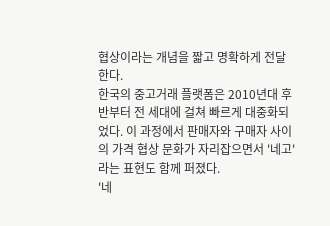협상이라는 개념을 짧고 명확하게 전달한다.
한국의 중고거래 플랫폼은 2010년대 후반부터 전 세대에 걸쳐 빠르게 대중화되었다. 이 과정에서 판매자와 구매자 사이의 가격 협상 문화가 자리잡으면서 '네고'라는 표현도 함께 퍼졌다.
'네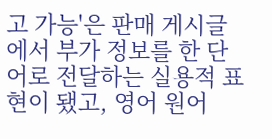고 가능'은 판매 게시글에서 부가 정보를 한 단어로 전달하는 실용적 표현이 됐고, 영어 원어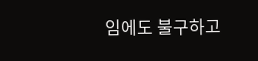임에도 불구하고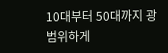10대부터 50대까지 광범위하게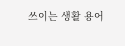쓰이는 생활 용어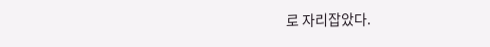로 자리잡았다.